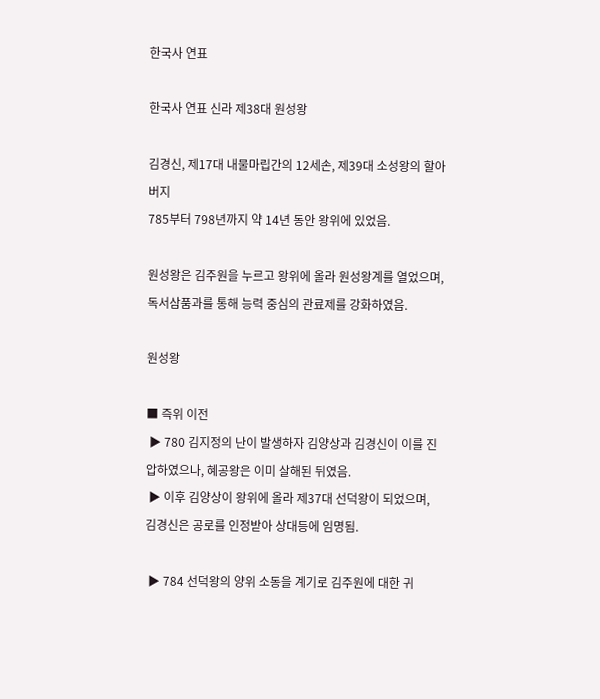한국사 연표

한국사 연표 신라 제38대 원성왕

김경신, 제17대 내물마립간의 12세손, 제39대 소성왕의 할아버지
785부터 798년까지 약 14년 동안 왕위에 있었음.

원성왕은 김주원을 누르고 왕위에 올라 원성왕계를 열었으며,
독서삼품과를 통해 능력 중심의 관료제를 강화하였음.

원성왕

■ 즉위 이전
 ▶ 780 김지정의 난이 발생하자 김양상과 김경신이 이를 진압하였으나, 혜공왕은 이미 살해된 뒤였음.
 ▶ 이후 김양상이 왕위에 올라 제37대 선덕왕이 되었으며, 김경신은 공로를 인정받아 상대등에 임명됨.

 ▶ 784 선덕왕의 양위 소동을 계기로 김주원에 대한 귀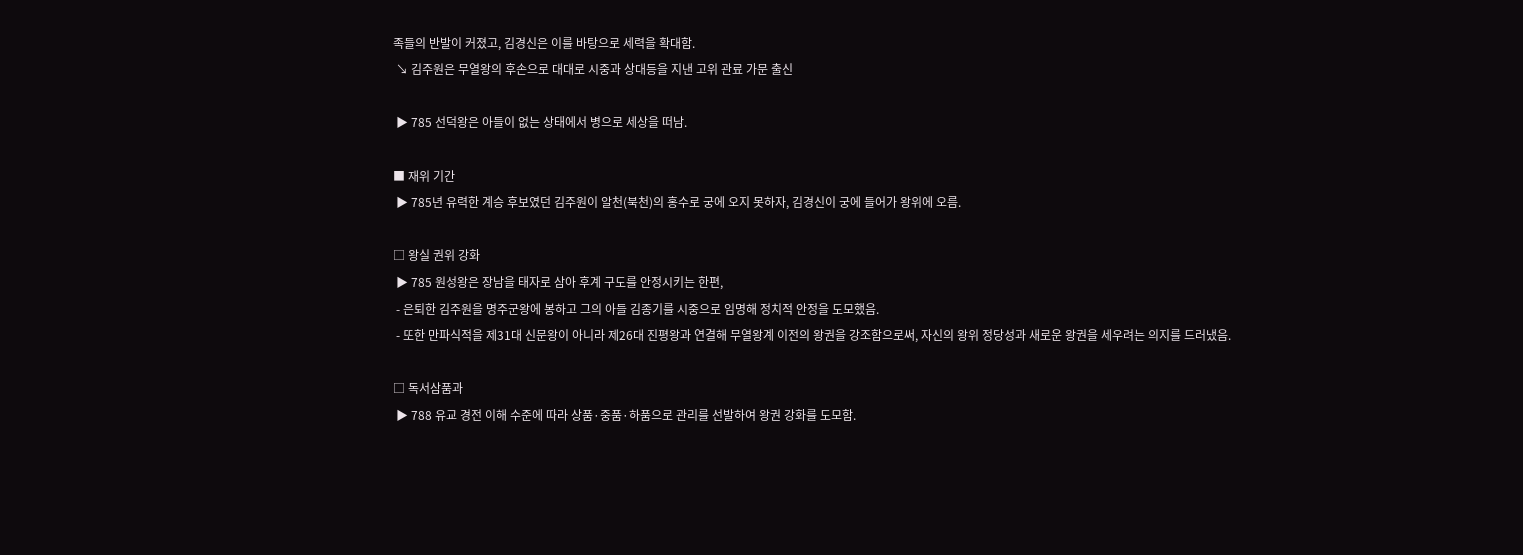족들의 반발이 커졌고, 김경신은 이를 바탕으로 세력을 확대함.
 ↘ 김주원은 무열왕의 후손으로 대대로 시중과 상대등을 지낸 고위 관료 가문 출신

 ▶ 785 선덕왕은 아들이 없는 상태에서 병으로 세상을 떠남.

■ 재위 기간
 ▶ 785년 유력한 계승 후보였던 김주원이 알천(북천)의 홍수로 궁에 오지 못하자, 김경신이 궁에 들어가 왕위에 오름.

□ 왕실 권위 강화
 ▶ 785 원성왕은 장남을 태자로 삼아 후계 구도를 안정시키는 한편,
 - 은퇴한 김주원을 명주군왕에 봉하고 그의 아들 김종기를 시중으로 임명해 정치적 안정을 도모했음.
 - 또한 만파식적을 제31대 신문왕이 아니라 제26대 진평왕과 연결해 무열왕계 이전의 왕권을 강조함으로써, 자신의 왕위 정당성과 새로운 왕권을 세우려는 의지를 드러냈음.

□ 독서삼품과
 ▶ 788 유교 경전 이해 수준에 따라 상품·중품·하품으로 관리를 선발하여 왕권 강화를 도모함.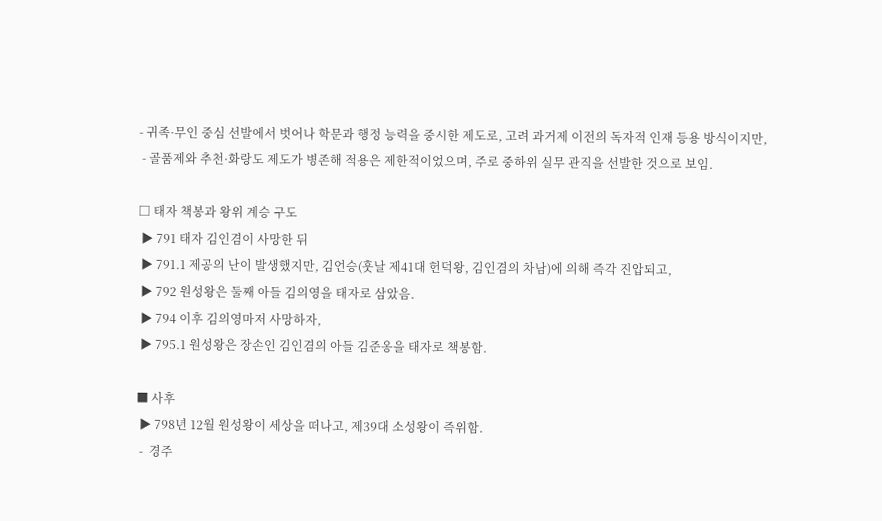- 귀족·무인 중심 선발에서 벗어나 학문과 행정 능력을 중시한 제도로, 고려 과거제 이전의 독자적 인재 등용 방식이지만,
 - 골품제와 추천·화랑도 제도가 병존해 적용은 제한적이었으며, 주로 중하위 실무 관직을 선발한 것으로 보임.

□ 태자 책봉과 왕위 계승 구도
 ▶ 791 태자 김인겸이 사망한 뒤
 ▶ 791.1 제공의 난이 발생했지만, 김언승(훗날 제41대 헌덕왕, 김인겸의 차남)에 의해 즉각 진압되고,
 ▶ 792 원성왕은 둘째 아들 김의영을 태자로 삼았음.
 ▶ 794 이후 김의영마저 사망하자,
 ▶ 795.1 원성왕은 장손인 김인겸의 아들 김준옹을 태자로 책봉함.

■ 사후
 ▶ 798년 12월 원성왕이 세상을 떠나고, 제39대 소성왕이 즉위함.
 -  경주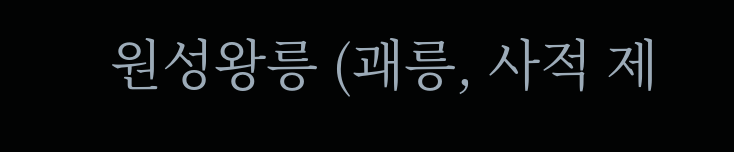원성왕릉 (괘릉, 사적 제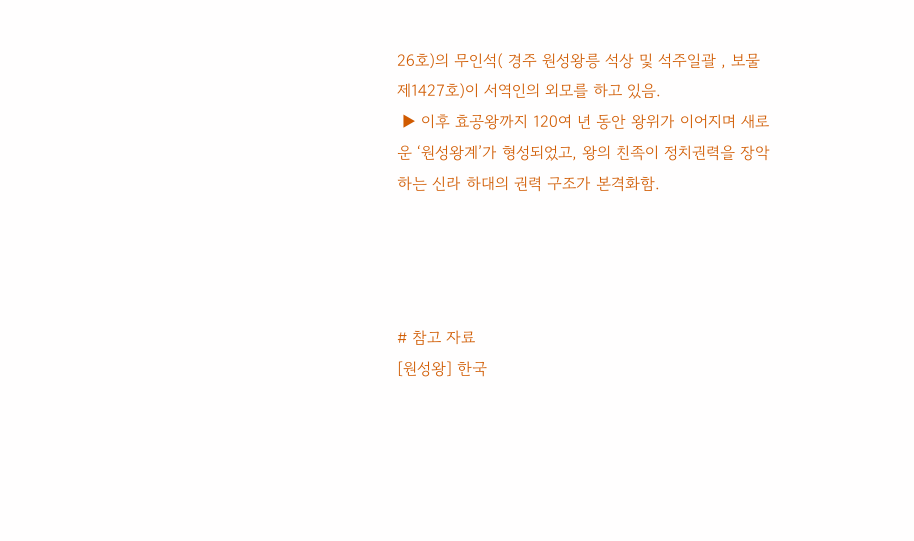26호)의 무인석( 경주 원성왕릉 석상 및 석주일괄 , 보물 제1427호)이 서역인의 외모를 하고 있음.
 ▶ 이후 효공왕까지 120여 년 동안 왕위가 이어지며 새로운 ‘원성왕계’가 형성되었고, 왕의 친족이 정치권력을 장악하는 신라 하대의 권력 구조가 본격화함.




# 참고 자료
[원성왕] 한국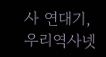사 연대기, 우리역사넷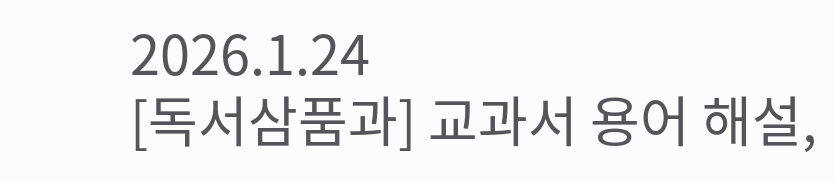2026.1.24
[독서삼품과] 교과서 용어 해설,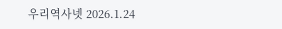우리역사넷 2026.1.24